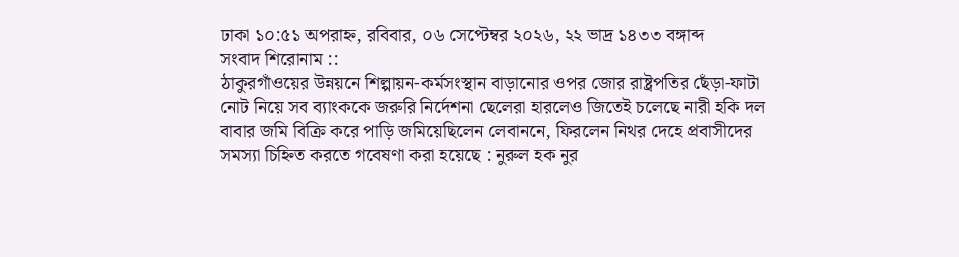ঢাকা ১০:৫১ অপরাহ্ন, রবিবার, ০৬ সেপ্টেম্বর ২০২৬, ২২ ভাদ্র ১৪৩৩ বঙ্গাব্দ
সংবাদ শিরোনাম ::
ঠাকুরগাঁওয়ের উন্নয়নে শিল্পায়ন-কর্মসংস্থান বাড়ানোর ওপর জোর রাষ্ট্রপতির ছেঁড়া-ফাটা নোট নিয়ে সব ব্যাংককে জরুরি নির্দেশনা ছেলেরা হারলেও জিতেই চলেছে নারী হকি দল বাবার জমি বিক্রি করে পাড়ি জমিয়েছিলেন লেবাননে, ফিরলেন নিথর দেহে প্রবাসীদের সমস্যা চিহ্নিত করতে গবেষণা করা হয়েছে : নুরুল হক নুর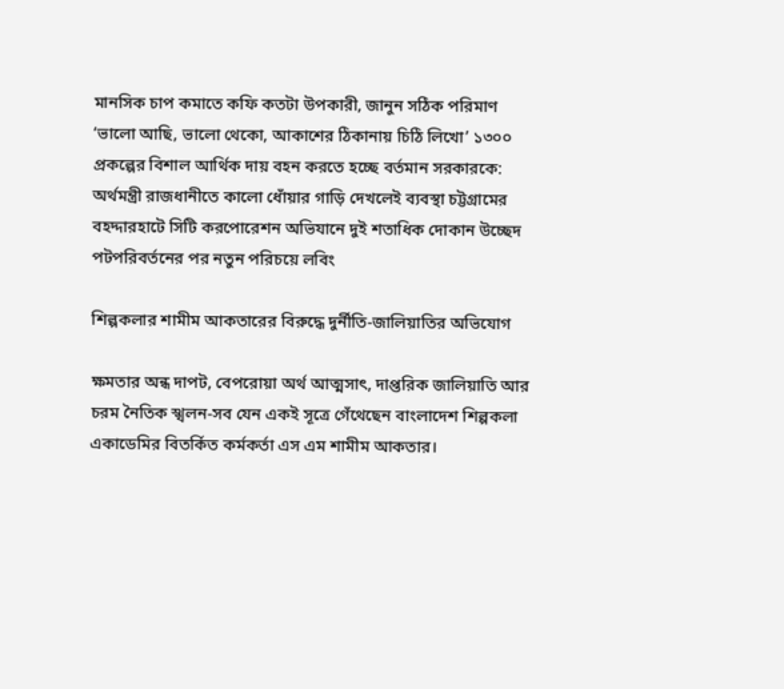মানসিক চাপ কমাতে কফি কতটা উপকারী, জানুন সঠিক পরিমাণ ‘ভালো আছি, ভালো থেকো, আকাশের ঠিকানায় চিঠি লিখো’ ১৩০০ প্রকল্পের বিশাল আর্থিক দায় বহন করতে হচ্ছে বর্তমান সরকারকে: অর্থমন্ত্রী রাজধানীতে কালো ধোঁয়ার গাড়ি দেখলেই ব্যবস্থা চট্টগ্রামের বহদ্দারহাটে সিটি করপোরেশন অভিযানে দুই শতাধিক দোকান উচ্ছেদ
পটপরিবর্তনের পর নতুন পরিচয়ে লবিং

শিল্পকলার শামীম আকতারের বিরুদ্ধে দুর্নীতি-জালিয়াতির অভিযোগ

ক্ষমতার অন্ধ দাপট, বেপরোয়া অর্থ আত্মসাৎ, দাপ্তরিক জালিয়াতি আর চরম নৈতিক স্খলন-সব যেন একই সূত্রে গেঁথেছেন বাংলাদেশ শিল্পকলা একাডেমির বিতর্কিত কর্মকর্তা এস এম শামীম আকতার।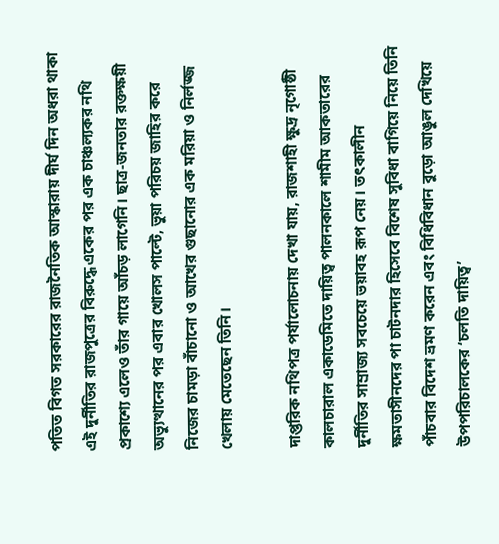পতিত বিগত সরকারের রাজনৈতিক আস্কারায় দীর্ঘ দিন অধরা থাকা এই দুর্নীতির রাজপুত্রের বিরুদ্ধে একের পর এক চাঞ্চল্যকর নথি প্রকাশ্যে এলেও তাঁর গায়ে আঁচড় লাগেনি। ছাত্র-জনতার রক্তক্ষয়ী অভ্যুত্থানের পর এবার খোলস পাল্টে, ভুয়া পরিচয় জাহির করে নিজের চামড়া বাঁচানো ও আখের গুছানোর এক মরিয়া ও নির্লজ্জ খেলায় মেতেছেন তিনি।

দাপ্তরিক নথিপত্র পর্যালোচনায় দেখা যায়, রাজশাহী ক্ষুদ্র নৃগোষ্ঠী কালচারাল একাডেমিতে দায়িত্ব পালনকালে শামীম আকতারের দুর্নীতির সাম্রাজ্য সবচেয়ে ভয়াবহ রূপ নেয়। তৎকালীন ক্ষমতাসীনদের পা চাটনদার হিসেবে বিশেষ সুবিধা বাগিয়ে নিয়ে তিনি পাঁচবার বিদেশ ভ্রমণ করেন এবং বিধিবিধান বুড়ো আঙুল দেখিয়ে উপপরিচালকের ‘চলতি দায়িত্ব’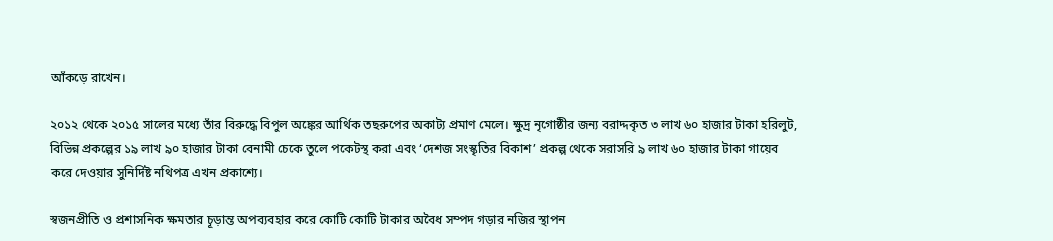আঁকড়ে রাখেন।

২০১২ থেকে ২০১৫ সালের মধ্যে তাঁর বিরুদ্ধে বিপুল অঙ্কের আর্থিক তছরুপের অকাট্য প্রমাণ মেলে। ক্ষুদ্র নৃগোষ্ঠীর জন্য বরাদ্দকৃত ৩ লাখ ৬০ হাজার টাকা হরিলুট, বিভিন্ন প্রকল্পের ১৯ লাখ ৯০ হাজার টাকা বেনামী চেকে তুলে পকেটস্থ করা এবং ‘দেশজ সংস্কৃতির বিকাশ’ প্রকল্প থেকে সরাসরি ৯ লাখ ৬০ হাজার টাকা গায়েব করে দেওয়ার সুনির্দিষ্ট নথিপত্র এখন প্রকাশ্যে।

স্বজনপ্রীতি ও প্রশাসনিক ক্ষমতার চূড়ান্ত অপব্যবহার করে কোটি কোটি টাকার অবৈধ সম্পদ গড়ার নজির স্থাপন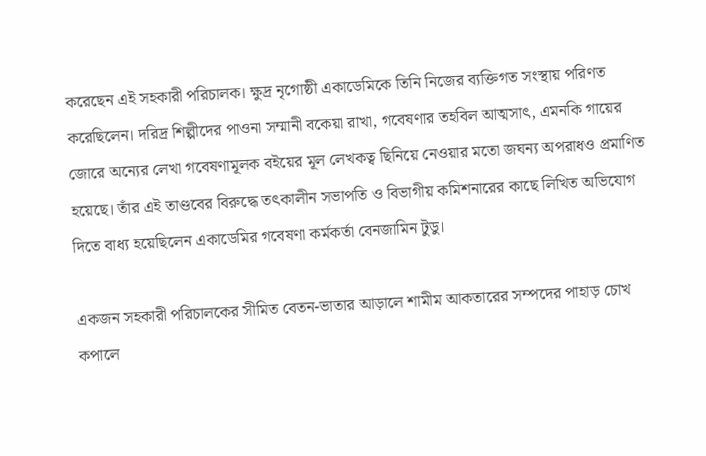করেছেন এই সহকারী পরিচালক। ক্ষুদ্র নৃগোষ্ঠী একাডেমিকে তিনি নিজের ব্যক্তিগত সংস্থায় পরিণত করেছিলেন। দরিদ্র শিল্পীদের পাওনা সম্মানী বকেয়া রাখা, গবেষণার তহবিল আত্মসাৎ, এমনকি গায়ের জোরে অন্যের লেখা গবেষণামূলক বইয়ের মূল লেখকত্ব ছিনিয়ে নেওয়ার মতো জঘন্য অপরাধও প্রমাণিত হয়েছে। তাঁর এই তাণ্ডবের বিরুদ্ধে তৎকালীন সভাপতি ও বিভাগীয় কমিশনারের কাছে লিখিত অভিযোগ দিতে বাধ্য হয়েছিলেন একাডেমির গবেষণা কর্মকর্তা বেনজামিন টুডু।

একজন সহকারী পরিচালকের সীমিত বেতন-ভাতার আড়ালে শামীম আকতারের সম্পদের পাহাড় চোখ কপালে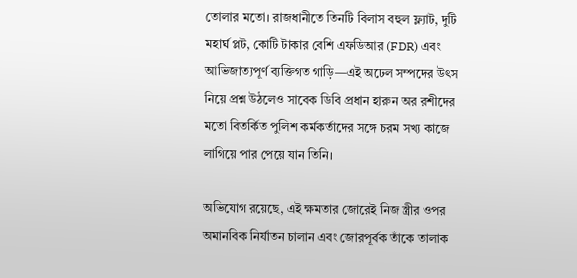তোলার মতো। রাজধানীতে তিনটি বিলাস বহুল ফ্ল্যাট, দুটি মহার্ঘ প্লট, কোটি টাকার বেশি এফডিআর (FDR) এবং আভিজাত্যপূর্ণ ব্যক্তিগত গাড়ি—এই অঢেল সম্পদের উৎস নিয়ে প্রশ্ন উঠলেও সাবেক ডিবি প্রধান হারুন অর রশীদের মতো বিতর্কিত পুলিশ কর্মকর্তাদের সঙ্গে চরম সখ্য কাজে লাগিয়ে পার পেয়ে যান তিনি।

অভিযোগ রয়েছে, এই ক্ষমতার জোরেই নিজ স্ত্রীর ওপর অমানবিক নির্যাতন চালান এবং জোরপূর্বক তাঁকে তালাক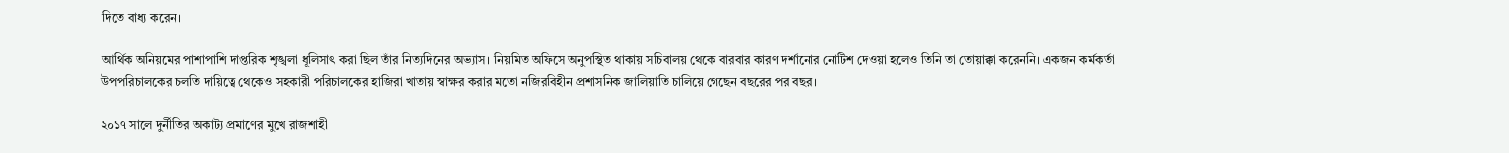দিতে বাধ্য করেন।

আর্থিক অনিয়মের পাশাপাশি দাপ্তরিক শৃঙ্খলা ধূলিসাৎ করা ছিল তাঁর নিত্যদিনের অভ্যাস। নিয়মিত অফিসে অনুপস্থিত থাকায় সচিবালয় থেকে বারবার কারণ দর্শানোর নোটিশ দেওয়া হলেও তিনি তা তোয়াক্কা করেননি। একজন কর্মকর্তা উপপরিচালকের চলতি দায়িত্বে থেকেও সহকারী পরিচালকের হাজিরা খাতায় স্বাক্ষর করার মতো নজিরবিহীন প্রশাসনিক জালিয়াতি চালিয়ে গেছেন বছরের পর বছর।

২০১৭ সালে দুর্নীতির অকাট্য প্রমাণের মুখে রাজশাহী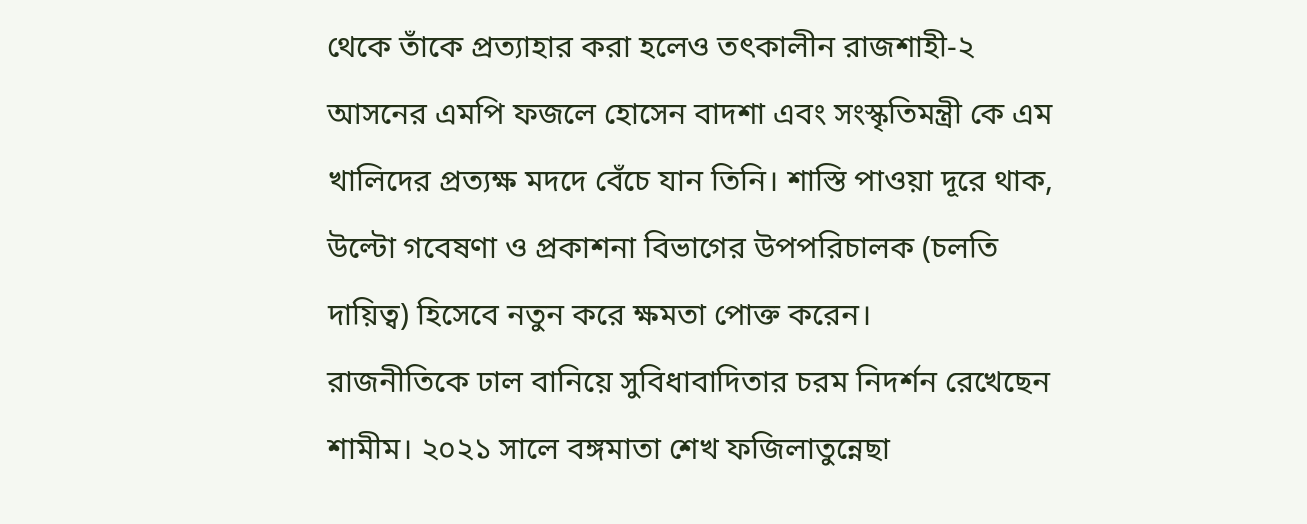থেকে তাঁকে প্রত্যাহার করা হলেও তৎকালীন রাজশাহী-২ আসনের এমপি ফজলে হোসেন বাদশা এবং সংস্কৃতিমন্ত্রী কে এম খালিদের প্রত্যক্ষ মদদে বেঁচে যান তিনি। শাস্তি পাওয়া দূরে থাক, উল্টো গবেষণা ও প্রকাশনা বিভাগের উপপরিচালক (চলতি দায়িত্ব) হিসেবে নতুন করে ক্ষমতা পোক্ত করেন।
রাজনীতিকে ঢাল বানিয়ে সুবিধাবাদিতার চরম নিদর্শন রেখেছেন শামীম। ২০২১ সালে বঙ্গমাতা শেখ ফজিলাতুন্নেছা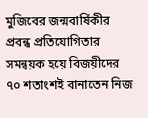মুজিবের জন্মবার্ষিকীর প্রবন্ধ প্রতিযোগিতার সমন্বয়ক হয়ে বিজয়ীদের ৭০ শতাংশই বানাতেন নিজ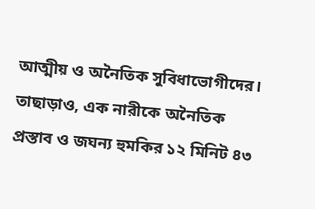আত্মীয় ও অনৈতিক সুবিধাভোগীদের। তাছাড়াও, এক নারীকে অনৈতিক প্রস্তাব ও জঘন্য হুমকির ১২ মিনিট ৪৩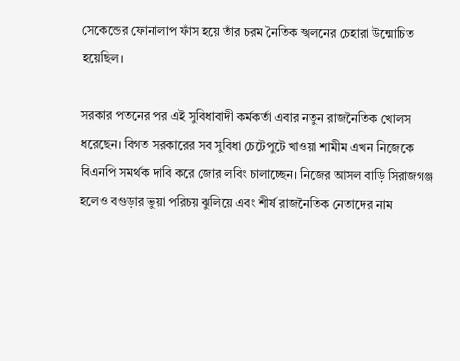সেকেন্ডের ফোনালাপ ফাঁস হয়ে তাঁর চরম নৈতিক স্খলনের চেহারা উন্মোচিত হয়েছিল।

সরকার পতনের পর এই সুবিধাবাদী কর্মকর্তা এবার নতুন রাজনৈতিক খোলস ধরেছেন। বিগত সরকারের সব সুবিধা চেটেপুটে খাওয়া শামীম এখন নিজেকে বিএনপি সমর্থক দাবি করে জোর লবিং চালাচ্ছেন। নিজের আসল বাড়ি সিরাজগঞ্জ হলেও বগুড়ার ভুয়া পরিচয় ঝুলিয়ে এবং শীর্ষ রাজনৈতিক নেতাদের নাম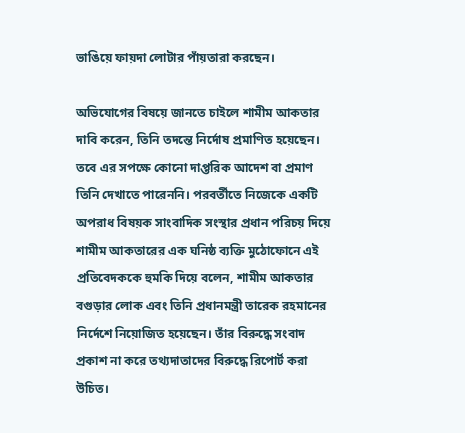ভাঙিয়ে ফায়দা লোটার পাঁয়তারা করছেন।

অভিযোগের বিষয়ে জানতে চাইলে শামীম আকতার দাবি করেন, তিনি তদন্তে নির্দোষ প্রমাণিত হয়েছেন। তবে এর সপক্ষে কোনো দাপ্তরিক আদেশ বা প্রমাণ তিনি দেখাতে পারেননি। পরবর্তীতে নিজেকে একটি অপরাধ বিষয়ক সাংবাদিক সংস্থার প্রধান পরিচয় দিয়ে শামীম আকতারের এক ঘনিষ্ঠ ব্যক্তি মুঠোফোনে এই প্রতিবেদককে হুমকি দিয়ে বলেন, শামীম আকতার বগুড়ার লোক এবং তিনি প্রধানমন্ত্রী তারেক রহমানের নির্দেশে নিয়োজিত হয়েছেন। তাঁর বিরুদ্ধে সংবাদ প্রকাশ না করে তথ্যদাতাদের বিরুদ্ধে রিপোর্ট করা উচিত।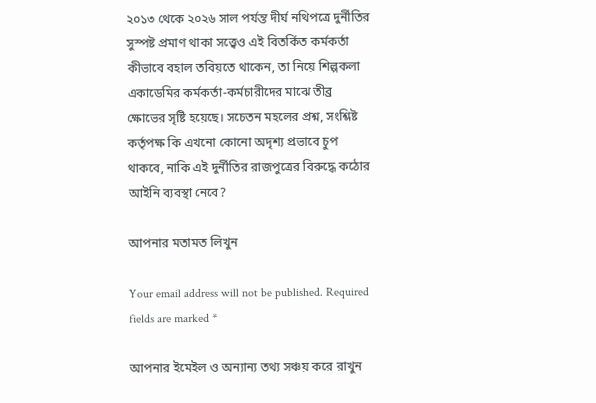২০১৩ থেকে ২০২৬ সাল পর্যন্ত দীর্ঘ নথিপত্রে দুর্নীতির সুস্পষ্ট প্রমাণ থাকা সত্ত্বেও এই বিতর্কিত কর্মকর্তা কীভাবে বহাল তবিয়তে থাকেন, তা নিয়ে শিল্পকলা একাডেমির কর্মকর্তা-কর্মচারীদের মাঝে তীব্র ক্ষোভের সৃষ্টি হয়েছে। সচেতন মহলের প্রশ্ন, সংশ্লিষ্ট কর্তৃপক্ষ কি এখনো কোনো অদৃশ্য প্রভাবে চুপ থাকবে, নাকি এই দুর্নীতির রাজপুত্রের বিরুদ্ধে কঠোর আইনি ব্যবস্থা নেবে?

আপনার মতামত লিখুন

Your email address will not be published. Required fields are marked *

আপনার ইমেইল ও অন্যান্য তথ্য সঞ্চয় করে রাখুন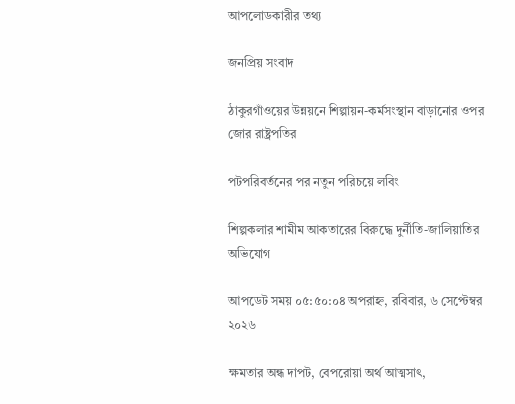আপলোডকারীর তথ্য

জনপ্রিয় সংবাদ

ঠাকুরগাঁওয়ের উন্নয়নে শিল্পায়ন-কর্মসংস্থান বাড়ানোর ওপর জোর রাষ্ট্রপতির

পটপরিবর্তনের পর নতুন পরিচয়ে লবিং

শিল্পকলার শামীম আকতারের বিরুদ্ধে দুর্নীতি-জালিয়াতির অভিযোগ

আপডেট সময় ০৫:৫০:০৪ অপরাহ্ন, রবিবার, ৬ সেপ্টেম্বর ২০২৬

ক্ষমতার অন্ধ দাপট, বেপরোয়া অর্থ আত্মসাৎ,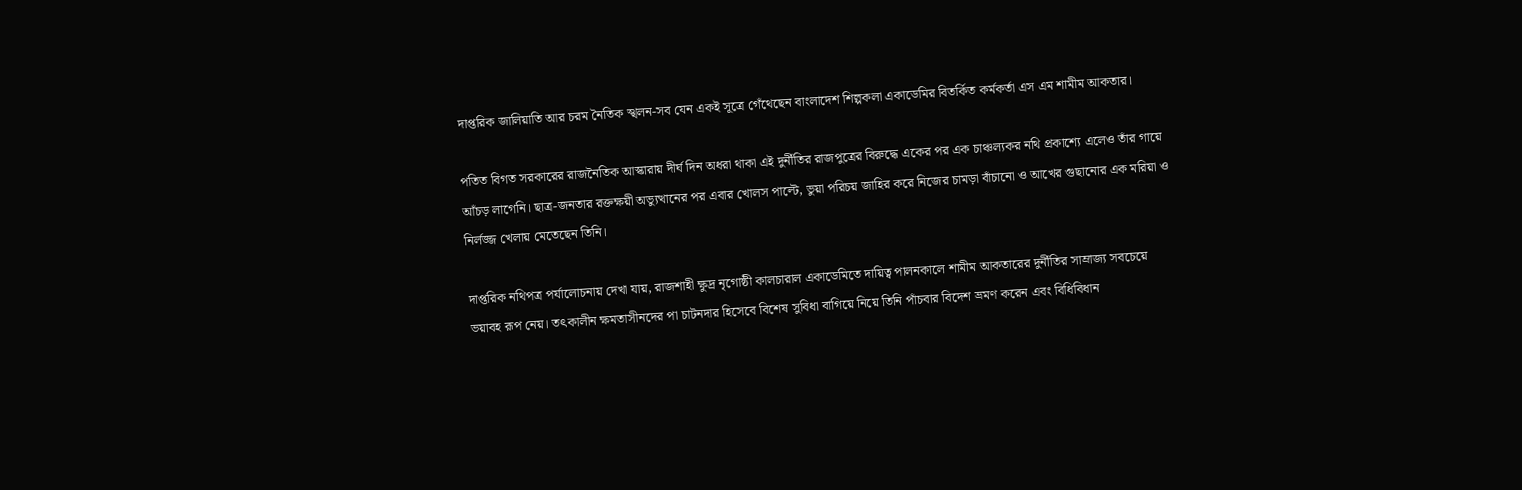দাপ্তরিক জালিয়াতি আর চরম নৈতিক স্খলন-সব যেন একই সূত্রে গেঁথেছেন বাংলাদেশ শিল্পকলা একাডেমির বিতর্কিত কর্মকর্তা এস এম শামীম আকতার।

পতিত বিগত সরকারের রাজনৈতিক আস্কারায় দীর্ঘ দিন অধরা থাকা এই দুর্নীতির রাজপুত্রের বিরুদ্ধে একের পর এক চাঞ্চল্যকর নথি প্রকাশ্যে এলেও তাঁর গায়ে আঁচড় লাগেনি। ছাত্র-জনতার রক্তক্ষয়ী অভ্যুত্থানের পর এবার খোলস পাল্টে, ভুয়া পরিচয় জাহির করে নিজের চামড়া বাঁচানো ও আখের গুছানোর এক মরিয়া ও নির্লজ্জ খেলায় মেতেছেন তিনি।

দাপ্তরিক নথিপত্র পর্যালোচনায় দেখা যায়, রাজশাহী ক্ষুদ্র নৃগোষ্ঠী কালচারাল একাডেমিতে দায়িত্ব পালনকালে শামীম আকতারের দুর্নীতির সাম্রাজ্য সবচেয়ে ভয়াবহ রূপ নেয়। তৎকালীন ক্ষমতাসীনদের পা চাটনদার হিসেবে বিশেষ সুবিধা বাগিয়ে নিয়ে তিনি পাঁচবার বিদেশ ভ্রমণ করেন এবং বিধিবিধান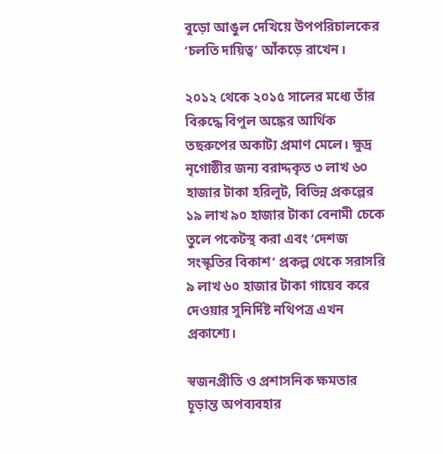বুড়ো আঙুল দেখিয়ে উপপরিচালকের ‘চলতি দায়িত্ব’ আঁকড়ে রাখেন।

২০১২ থেকে ২০১৫ সালের মধ্যে তাঁর বিরুদ্ধে বিপুল অঙ্কের আর্থিক তছরুপের অকাট্য প্রমাণ মেলে। ক্ষুদ্র নৃগোষ্ঠীর জন্য বরাদ্দকৃত ৩ লাখ ৬০ হাজার টাকা হরিলুট, বিভিন্ন প্রকল্পের ১৯ লাখ ৯০ হাজার টাকা বেনামী চেকে তুলে পকেটস্থ করা এবং ‘দেশজ সংস্কৃতির বিকাশ’ প্রকল্প থেকে সরাসরি ৯ লাখ ৬০ হাজার টাকা গায়েব করে দেওয়ার সুনির্দিষ্ট নথিপত্র এখন প্রকাশ্যে।

স্বজনপ্রীতি ও প্রশাসনিক ক্ষমতার চূড়ান্ত অপব্যবহার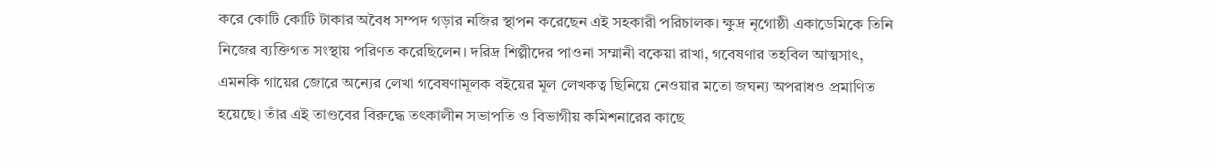করে কোটি কোটি টাকার অবৈধ সম্পদ গড়ার নজির স্থাপন করেছেন এই সহকারী পরিচালক। ক্ষুদ্র নৃগোষ্ঠী একাডেমিকে তিনি নিজের ব্যক্তিগত সংস্থায় পরিণত করেছিলেন। দরিদ্র শিল্পীদের পাওনা সম্মানী বকেয়া রাখা, গবেষণার তহবিল আত্মসাৎ, এমনকি গায়ের জোরে অন্যের লেখা গবেষণামূলক বইয়ের মূল লেখকত্ব ছিনিয়ে নেওয়ার মতো জঘন্য অপরাধও প্রমাণিত হয়েছে। তাঁর এই তাণ্ডবের বিরুদ্ধে তৎকালীন সভাপতি ও বিভাগীয় কমিশনারের কাছে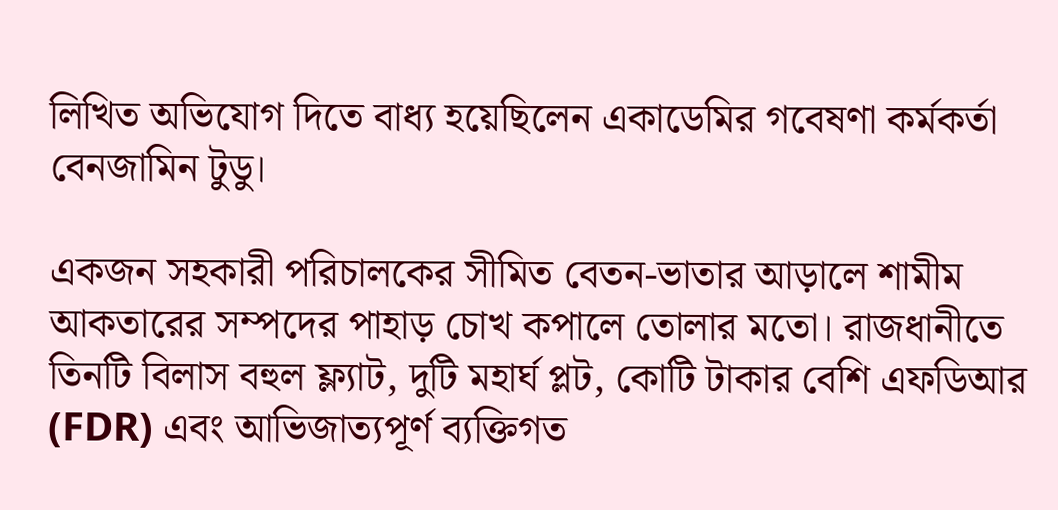লিখিত অভিযোগ দিতে বাধ্য হয়েছিলেন একাডেমির গবেষণা কর্মকর্তা বেনজামিন টুডু।

একজন সহকারী পরিচালকের সীমিত বেতন-ভাতার আড়ালে শামীম আকতারের সম্পদের পাহাড় চোখ কপালে তোলার মতো। রাজধানীতে তিনটি বিলাস বহুল ফ্ল্যাট, দুটি মহার্ঘ প্লট, কোটি টাকার বেশি এফডিআর (FDR) এবং আভিজাত্যপূর্ণ ব্যক্তিগত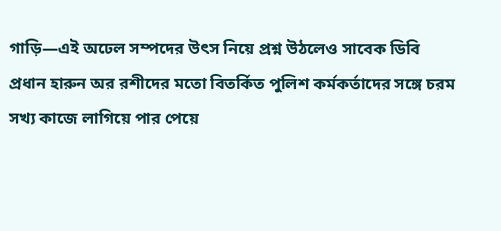গাড়ি—এই অঢেল সম্পদের উৎস নিয়ে প্রশ্ন উঠলেও সাবেক ডিবি প্রধান হারুন অর রশীদের মতো বিতর্কিত পুলিশ কর্মকর্তাদের সঙ্গে চরম সখ্য কাজে লাগিয়ে পার পেয়ে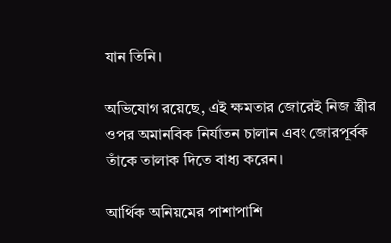যান তিনি।

অভিযোগ রয়েছে, এই ক্ষমতার জোরেই নিজ স্ত্রীর ওপর অমানবিক নির্যাতন চালান এবং জোরপূর্বক তাঁকে তালাক দিতে বাধ্য করেন।

আর্থিক অনিয়মের পাশাপাশি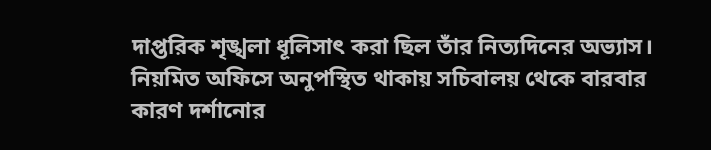দাপ্তরিক শৃঙ্খলা ধূলিসাৎ করা ছিল তাঁর নিত্যদিনের অভ্যাস। নিয়মিত অফিসে অনুপস্থিত থাকায় সচিবালয় থেকে বারবার কারণ দর্শানোর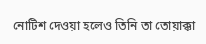নোটিশ দেওয়া হলেও তিনি তা তোয়াক্কা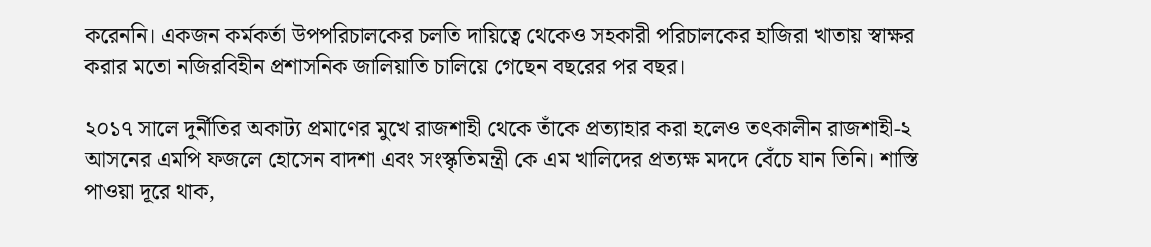করেননি। একজন কর্মকর্তা উপপরিচালকের চলতি দায়িত্বে থেকেও সহকারী পরিচালকের হাজিরা খাতায় স্বাক্ষর করার মতো নজিরবিহীন প্রশাসনিক জালিয়াতি চালিয়ে গেছেন বছরের পর বছর।

২০১৭ সালে দুর্নীতির অকাট্য প্রমাণের মুখে রাজশাহী থেকে তাঁকে প্রত্যাহার করা হলেও তৎকালীন রাজশাহী-২ আসনের এমপি ফজলে হোসেন বাদশা এবং সংস্কৃতিমন্ত্রী কে এম খালিদের প্রত্যক্ষ মদদে বেঁচে যান তিনি। শাস্তি পাওয়া দূরে থাক,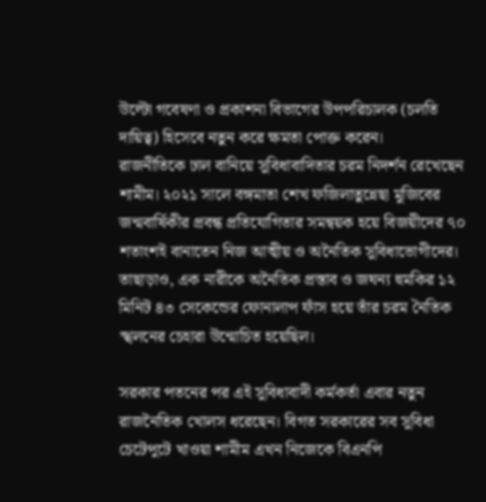উল্টো গবেষণা ও প্রকাশনা বিভাগের উপপরিচালক (চলতি দায়িত্ব) হিসেবে নতুন করে ক্ষমতা পোক্ত করেন।
রাজনীতিকে ঢাল বানিয়ে সুবিধাবাদিতার চরম নিদর্শন রেখেছেন শামীম। ২০২১ সালে বঙ্গমাতা শেখ ফজিলাতুন্নেছা মুজিবের জন্মবার্ষিকীর প্রবন্ধ প্রতিযোগিতার সমন্বয়ক হয়ে বিজয়ীদের ৭০ শতাংশই বানাতেন নিজ আত্মীয় ও অনৈতিক সুবিধাভোগীদের। তাছাড়াও, এক নারীকে অনৈতিক প্রস্তাব ও জঘন্য হুমকির ১২ মিনিট ৪৩ সেকেন্ডের ফোনালাপ ফাঁস হয়ে তাঁর চরম নৈতিক স্খলনের চেহারা উন্মোচিত হয়েছিল।

সরকার পতনের পর এই সুবিধাবাদী কর্মকর্তা এবার নতুন রাজনৈতিক খোলস ধরেছেন। বিগত সরকারের সব সুবিধা চেটেপুটে খাওয়া শামীম এখন নিজেকে বিএনপি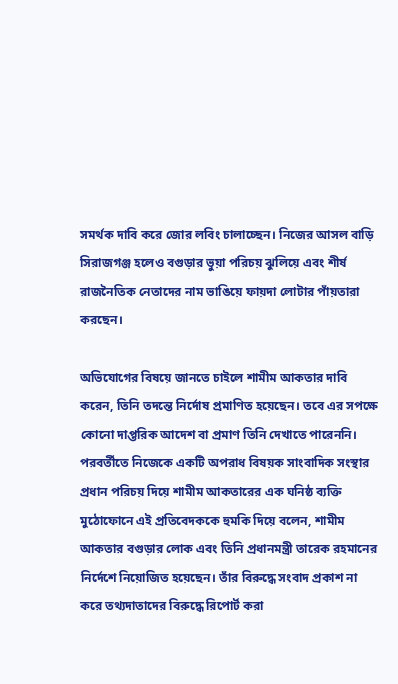সমর্থক দাবি করে জোর লবিং চালাচ্ছেন। নিজের আসল বাড়ি সিরাজগঞ্জ হলেও বগুড়ার ভুয়া পরিচয় ঝুলিয়ে এবং শীর্ষ রাজনৈতিক নেতাদের নাম ভাঙিয়ে ফায়দা লোটার পাঁয়তারা করছেন।

অভিযোগের বিষয়ে জানতে চাইলে শামীম আকতার দাবি করেন, তিনি তদন্তে নির্দোষ প্রমাণিত হয়েছেন। তবে এর সপক্ষে কোনো দাপ্তরিক আদেশ বা প্রমাণ তিনি দেখাতে পারেননি। পরবর্তীতে নিজেকে একটি অপরাধ বিষয়ক সাংবাদিক সংস্থার প্রধান পরিচয় দিয়ে শামীম আকতারের এক ঘনিষ্ঠ ব্যক্তি মুঠোফোনে এই প্রতিবেদককে হুমকি দিয়ে বলেন, শামীম আকতার বগুড়ার লোক এবং তিনি প্রধানমন্ত্রী তারেক রহমানের নির্দেশে নিয়োজিত হয়েছেন। তাঁর বিরুদ্ধে সংবাদ প্রকাশ না করে তথ্যদাতাদের বিরুদ্ধে রিপোর্ট করা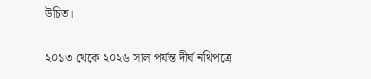উচিত।

২০১৩ থেকে ২০২৬ সাল পর্যন্ত দীর্ঘ নথিপত্রে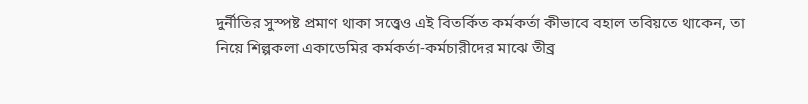দুর্নীতির সুস্পষ্ট প্রমাণ থাকা সত্ত্বেও এই বিতর্কিত কর্মকর্তা কীভাবে বহাল তবিয়তে থাকেন, তা নিয়ে শিল্পকলা একাডেমির কর্মকর্তা-কর্মচারীদের মাঝে তীব্র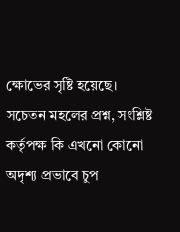ক্ষোভের সৃষ্টি হয়েছে। সচেতন মহলের প্রশ্ন, সংশ্লিষ্ট কর্তৃপক্ষ কি এখনো কোনো অদৃশ্য প্রভাবে চুপ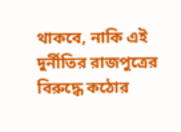থাকবে, নাকি এই দুর্নীতির রাজপুত্রের বিরুদ্ধে কঠোর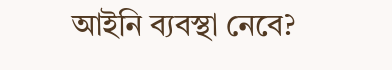আইনি ব্যবস্থা নেবে?